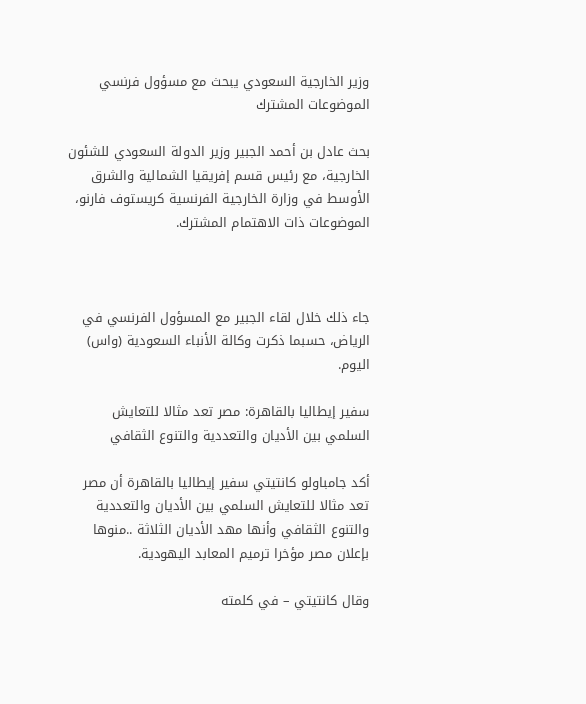وزير الخارجية السعودي يبحث مع مسؤول فرنسي الموضوعات المشترك

بحث عادل بن أحمد الجبير وزير الدولة السعودي للشئون الخارجية، مع رئيس قسم إفريقيا الشمالية والشرق الأوسط في وزارة الخارجية الفرنسية كريستوف فارنو، الموضوعات ذات الاهتمام المشترك.



جاء ذلك خلال لقاء الجبير مع المسؤول الفرنسي في الرياض، حسبما ذكرت وكالة الأنباء السعودية (واس) اليوم.

سفير إيطاليا بالقاهرة: مصر تعد مثالا للتعايش السلمي بين الأديان والتعددية والتنوع الثقافي

أكد جامباولو كانتيتي سفير إيطاليا بالقاهرة أن مصر تعد مثالا للتعايش السلمي بين الأديان والتعددية والتنوع الثقافي وأنها مهد الأديان الثلاثة ..منوها بإعلان مصر مؤخرا ترميم المعابد اليهودية.

وقال كانتيتي – في كلمته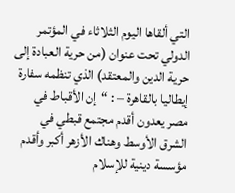التي ألقاها اليوم الثلاثاء في المؤتمر الدولي تحت عنوان (من حرية العبادة إلى حرية الدين والمعتقد) الذي تنظمه سفارة إيطاليا بالقاهرة – : “إن الأقباط في مصر يعدون أقدم مجتمع قبطي في الشرق الأوسط وهناك الأزهر أكبر وأقدم مؤسسة دينية للإسلام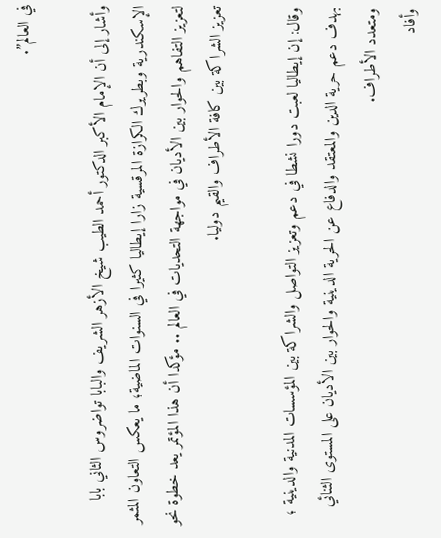في العالم”.

وأشار إلى أن الإمام الأكبر الدكتور أحمد الطيب شيخ الأزهر الشريف والبابا تواضروس الثاني بابا الإسكندرية وبطريرك الكرازة المرقسية زارا إيطاليا كثيرا في السنوات الماضية؛ ما يعكس التعاون المثمر لتعزيز التفاهم والحوار بين الأديان في مواجهة التحديات في العالم .. مؤكدا أن هذا المؤتمر يعد خطوة نحو تعزيز الشراكة بين كافة الأطراف والقيم دوليا.

وقال: إن إيطاليا لعبت دورا نشطا في دعم وتعزيز التواصل والشراكة بين المؤسسات المدنية والدينية ؛ بهدف دعم حرية الدين والمعتقد والدفاع عن الحرية الدينية والحوار بين الأديان على المستوى الثنائي ومتعدد الأطراف.
وأفاد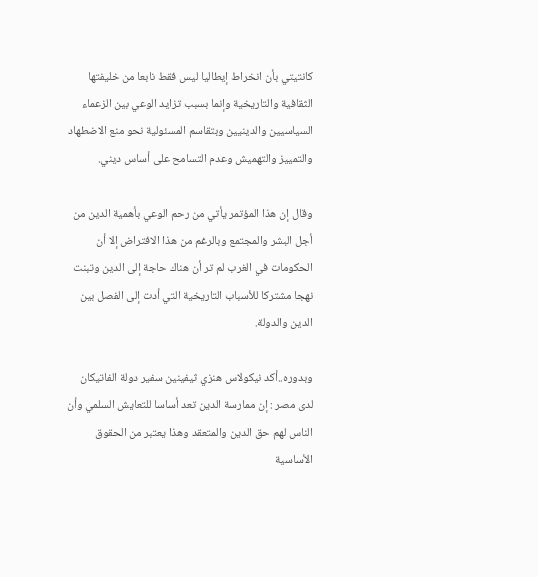كانتيتي بأن انخراط إيطاليا ليس فقط نابعا من خليفتها الثقافية والتاريخية وإنما بسبب تزايد الوعي بين الزعماء السياسيين والدينيين وبتقاسم المسئولية نحو منع الاضطهاد والتمييز والتهميش وعدم التسامح على أساس ديني.

وقال إن هذا المؤتمر يأتي من رحم الوعي بأهمية الدين من أجل البشر والمجتمع وبالرغم من هذا الافتراض إلا أن الحكومات في الغرب لم تر أن هناك حاجة إلى الدين وتبنت نهجا مشتركا للأسباب التاريخية التي أدت إلى الفصل بين الدين والدولة.

وبدوره..أكد نيكولاس هنزي ثيفينين سفير دولة الفاتيكان لدى مصر : إن ممارسة الدين تعد أساسا للتعايش السلمي وأن الناس لهم حق الدين والمتعقد وهذا يعتبر من الحقوق الأساسية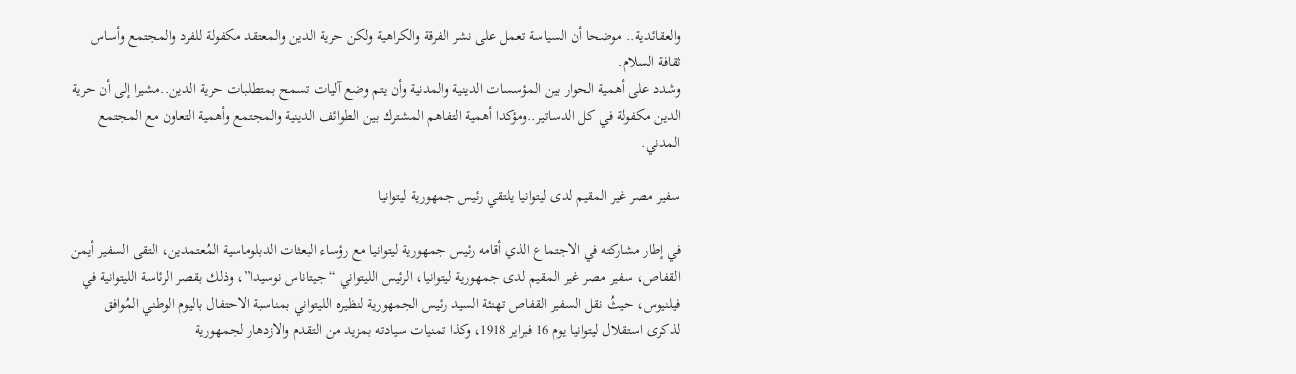والعقائدية.. موضحا أن السياسة تعمل على نشر الفرقة والكراهية ولكن حرية الدين والمعتقد مكفولة للفرد والمجتمع وأساس ثقافة السلام.
وشدد على أهمية الحوار بين المؤسسات الدينية والمدنية وأن يتم وضع آليات تسمح بمتطلبات حرية الدين..مشيرا إلى أن حرية الدين مكفولة في كل الدساتير..ومؤكدا أهمية التفاهم المشترك بين الطوائف الدينية والمجتمع وأهمية التعاون مع المجتمع المدني.

سفير مصر غير المقيم لدى ليتوانيا يلتقي رئيس جمهورية ليتوانيا

في إطار مشاركته في الاجتماع الذي أقامه رئيس جمهورية ليتوانيا مع رؤساء البعثات الدبلوماسية المُعتمدين، التقى السفير أيمن القفاص، سفير مصر غير المقيم لدى جمهورية ليتوانيا، الرئيس الليتواني “جيتاناس نوسيدا”، وذلك بقصر الرئاسة الليتوانية في فيلنيوس، حيثُ نقل السفير القفاص تهنئة السيد رئيس الجمهورية لنظيره الليتواني بمناسبة الاحتفال باليوم الوطني المُوافق لذكرى استقلال ليتوانيا يوم 16 فبراير 1918، وكذا تمنيات سيادته بمزيد من التقدم والازدهار لجمهورية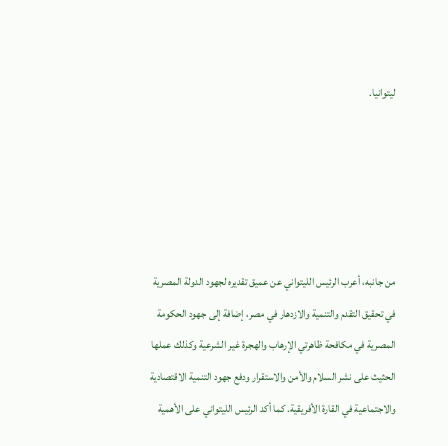ليتوانيا.





من جانبه، أعرب الرئيس الليتواني عن عميق تقديره لجهود الدولة المصرية في تحقيق التقدم والتنمية والازدهار في مصر، إضافة إلى جهود الحكومة المصرية في مكافحة ظاهرتي الإرهاب والهجرة غير الشرعية وكذلك عملها الحثيث على نشر السلام والأمن والاستقرار ودفع جهود التنمية الاقتصادية والاجتماعية في القارة الأفريقية. كما أكد الرئيس الليتواني على الأهمية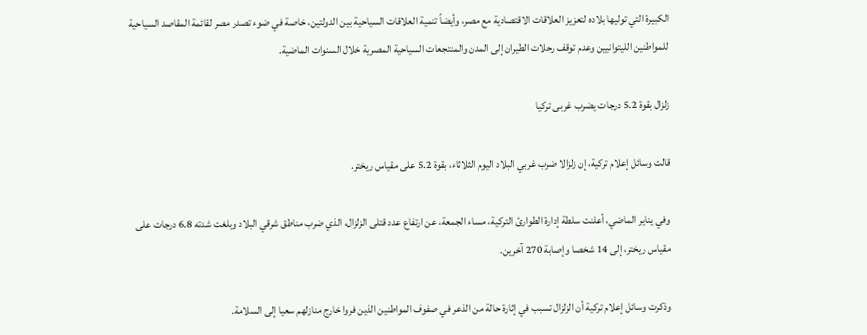الكبيرة التي توليها بلاده لتعزيز العلاقات الاقتصادية مع مصر، وأيضاً تنمية العلاقات السياحية بين الدولتين، خاصة في ضوء تصدر مصر لقائمة المقاصد السياحية للمواطنين الليتوانيين وعدم توقف رحلات الطيران إلى المدن والمنتجعات السياحية المصرية خلال السنوات الماضية.

زلزال بقوة 5.2 درجات يضرب غربى تركيا

قالت وسائل إعلام تركية، إن زلزالا ضرب غربي البلاد اليوم الثلاثاء، بقوة 5.2 على مقياس ريختر.

وفي يناير الماضي، أعلنت سلطة إدارة الطوارئ التركية، مساء الجمعة، عن ارتفاع عدد قتلى الزلزال، الذي ضرب مناطق شرقي البلاد وبلغت شدته 6.8 درجات على مقياس ريختر، إلى 14 شخصا وإصابة 270 آخرين.

وذكرت وسائل إعلام تركية أن الزلزال تسبب في إثارة حالة من الذعر في صفوف المواطنين الذين فروا خارج منازلهم سعيا إلى السلامة.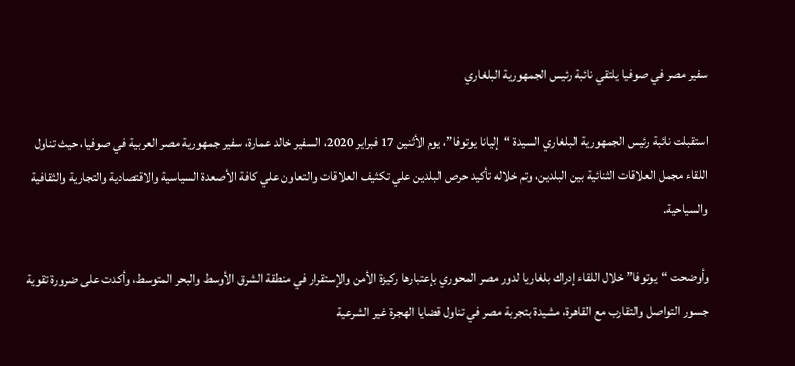سفير مصر في صوفيا يلتقي نائبة رئيس الجمهورية البلغاري

استقبلت نائبة رئيس الجمهورية البلغاري السيدة “إليانا يوتوفا”، يوم الأثنين 17 فبراير 2020، السفير خالد عمارة، سفير جمهورية مصر العربية في صوفيا، حيث تناول اللقاء مجمل العلاقات الثنائية بين البلدين، وتم خلاله تأكيد حرص البلدين علي تكثيف العلاقات والتعاون علي كافة الأصعدة السياسية والاقتصادية والتجارية والثقافية والسياحية.

وأوضحت “يوتوفا” خلال اللقاء إدراك بلغاريا لدور مصر المحوري بإعتبارها ركيزة الأمن والإستقرار في منطقة الشرق الأوسط والبحر المتوسط، وأكدت على ضرورة تقوية جسور التواصل والتقارب مع القاهرة، مشيدة بتجربة مصر في تناول قضايا الهجرة غير الشرعية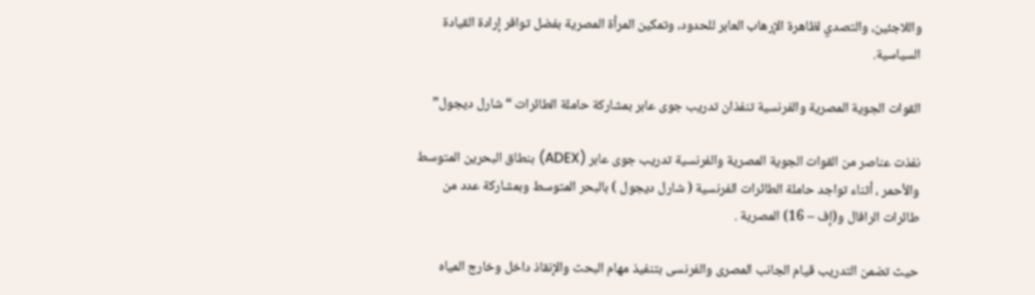واللاجئين، والتصدي لظاهرة الإرهاب العابر للحدود، وتمكين المرأة المصرية بفضل توافر إرادة القيادة السياسية.

القوات الجوية المصرية والفرنسية تنفذان تدريب جوى عابر بمشاركة حاملة الطائرات “شارل ديجول”

نفذت عناصر من القوات الجوية المصرية والفرنسية تدريب جوى عابر (ADEX) بنطاق البحرين المتوسط والأحمر ، أثناء تواجد حاملة الطائرات الفرنسية ( شارل ديجول ) بالبحر المتوسط وبمشاركة عدد من طائرات الرافال و(إف – 16) المصرية .

حيث تضمن التدريب قيام الجانب المصرى والفرنسى بتنفيذ مهام البحث والإنقاذ داخل وخارج المياه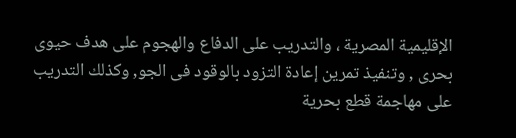الإقليمية المصرية ، والتدريب على الدفاع والهجوم على هدف حيوى بحرى , وتنفيذ تمرين إعادة التزود بالوقود فى الجو, وكذلك التدريب على مهاجمة قطع بحرية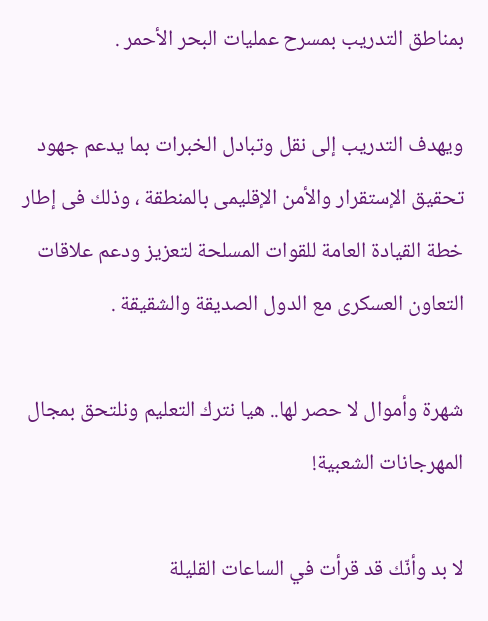بمناطق التدريب بمسرح عمليات البحر الأحمر .

ويهدف التدريب إلى نقل وتبادل الخبرات بما يدعم جهود تحقيق الإستقرار والأمن الإقليمى بالمنطقة ، وذلك فى إطار خطة القيادة العامة للقوات المسلحة لتعزيز ودعم علاقات التعاون العسكرى مع الدول الصديقة والشقيقة .

شهرة وأموال لا حصر لها.. هيا نترك التعليم ونلتحق بمجال المهرجانات الشعبية!

لا بد وأنّك قد قرأت في الساعات القليلة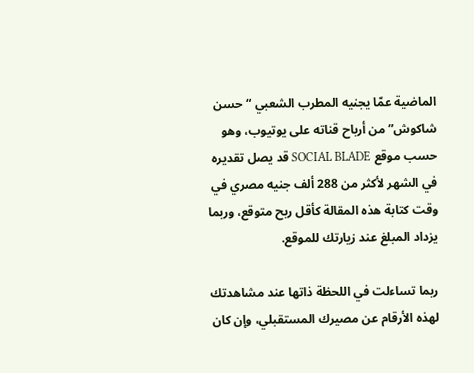الماضية عمّا يجنيه المطرب الشعبي “حسن شاكوش” من أرباح قناته على يوتيوب، وهو حسب موقع SOCIAL BLADE قد يصل تقديره في الشهر لأكثر من 288 ألف جنيه مصري في وقت كتابة هذه المقالة كأقل ربح متوقع، وربما يزداد المبلغ عند زيارتك للموقع.

ربما تساءلت في اللحظة ذاتها عند مشاهدتك لهذه الأرقام عن مصيرك المستقبلي، وإن كان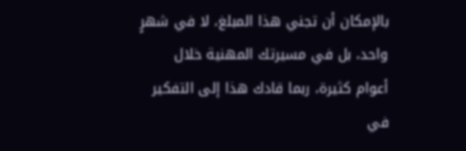بالإمكان أن تجني هذا المبلغ، لا في شهرٍ واحد، بل في مسيرتك المهنية خلال أعوام كثيرة، ربما قادك هذا إلى التفكير في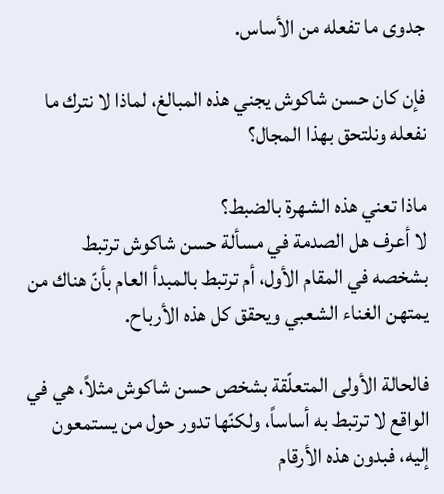جدوى ما تفعله من الأساس.

فإن كان حسن شاكوش يجني هذه المبالغ، لماذا لا نترك ما نفعله ونلتحق بهذا المجال؟

ماذا تعني هذه الشهرة بالضبط؟
لا أعرف هل الصدمة في مسألة حسن شاكوش ترتبط بشخصه في المقام الأول، أم ترتبط بالمبدأ العام بأنّ هناك من يمتهن الغناء الشعبي ويحقق كل هذه الأرباح.

فالحالة الأولى المتعلّقة بشخص حسن شاكوش مثلاً، هي في الواقع لا ترتبط به أساساً، ولكنّها تدور حول من يستمعون إليه، فبدون هذه الأرقام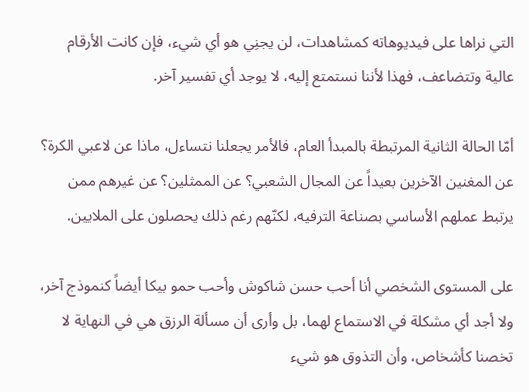التي نراها على فيديوهاته كمشاهدات، لن يجنِي هو أي شيء، فإن كانت الأرقام عالية وتتضاعف، فهذا لأننا نستمتع إليه، لا يوجد أي تفسير آخر.

أمّا الحالة الثانية المرتبطة بالمبدأ العام، فالأمر يجعلنا نتساءل، ماذا عن لاعبي الكرة؟ عن المغنين الآخرين بعيداً عن المجال الشعبي؟ عن الممثلين؟ عن غيرهم ممن يرتبط عملهم الأساسي بصناعة الترفيه، لكنّهم رغم ذلك يحصلون على الملايين.

على المستوى الشخصي أنا أحب حسن شاكوش وأحب حمو بيكا أيضاً كنموذج آخر، ولا أجد أي مشكلة في الاستماع لهما، بل وأرى أن مسألة الرزق هي في النهاية لا تخصنا كأشخاص، وأن التذوق هو شيء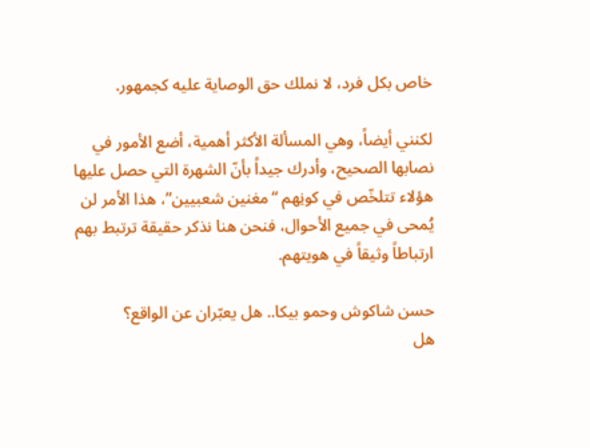خاص بكل فرد، لا نملك حق الوصاية عليه كجمهور.

لكنني أيضاً، وهي المسألة الأكثر أهمية، أضع الأمور في نصابها الصحيح، وأدرك جيداً بأنّ الشهرة التي حصل عليها هؤلاء تتلخّص في كونِهم “مغنين شعبيين”، هذا الأمر لن يُمحى في جميع الأحوال، فنحن هنا نذكر حقيقة ترتبط بهم ارتباطاً وثيقاً في هويتهم.

حسن شاكوش وحمو بيكا.. هل يعبّران عن الواقع؟
هل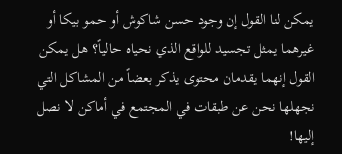يمكن لنا القول إن وجود حسن شاكوش أو حمو بيكا أو غيرهما يمثل تجسيد للواقع الذي نحياه حالياً؟ هل يمكن القول إنهما يقدمان محتوى يذكر بعضاً من المشاكل التي نجهلها نحن عن طبقات في المجتمع في أماكن لا نصل إليها!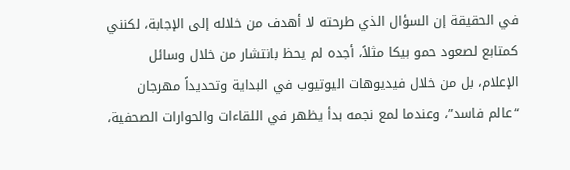في الحقيقة إن السؤال الذي طرحته لا أهدف من خلاله إلى الإجابة، لكنني كمتابع لصعود حمو بيكا مثلاً، أجده لم يحظ بانتشار من خلال وسائل الإعلام، بل من خلال فيديوهات اليوتيوب في البداية وتحديداً مهرجان “عالم فاسد”، وعندما لمع نجمه بدأ يظهر في اللقاءات والحوارات الصحفية،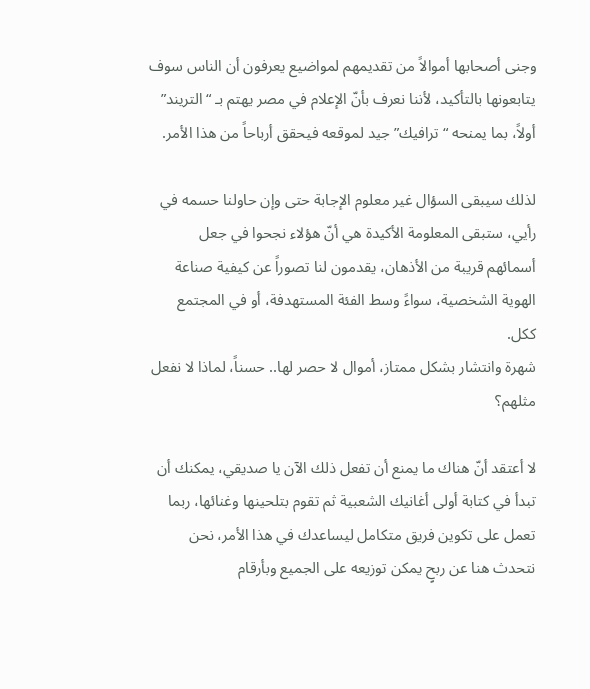وجنى أصحابها أموالاً من تقديمهم لمواضيع يعرفون أن الناس سوف يتابعونها بالتأكيد، لأننا نعرف بأنّ الإعلام في مصر يهتم بـ “التريند” أولاً، بما يمنحه “ترافيك” جيد لموقعه فيحقق أرباحاً من هذا الأمر.

لذلك سيبقى السؤال غير معلوم الإجابة حتى وإن حاولنا حسمه في رأيي، ستبقى المعلومة الأكيدة هي أنّ هؤلاء نجحوا في جعل أسمائهم قريبة من الأذهان، يقدمون لنا تصوراً عن كيفية صناعة الهوية الشخصية، سواءً وسط الفئة المستهدفة، أو في المجتمع ككل.
شهرة وانتشار بشكل ممتاز، أموال لا حصر لها.. حسناً، لماذا لا نفعل مثلهم؟

لا أعتقد أنّ هناك ما يمنع أن تفعل ذلك الآن يا صديقي، يمكنك أن تبدأ في كتابة أولى أغانيك الشعبية ثم تقوم بتلحينها وغنائها، ربما تعمل على تكوين فريق متكامل ليساعدك في هذا الأمر، نحن نتحدث هنا عن ربحٍ يمكن توزيعه على الجميع وبأرقام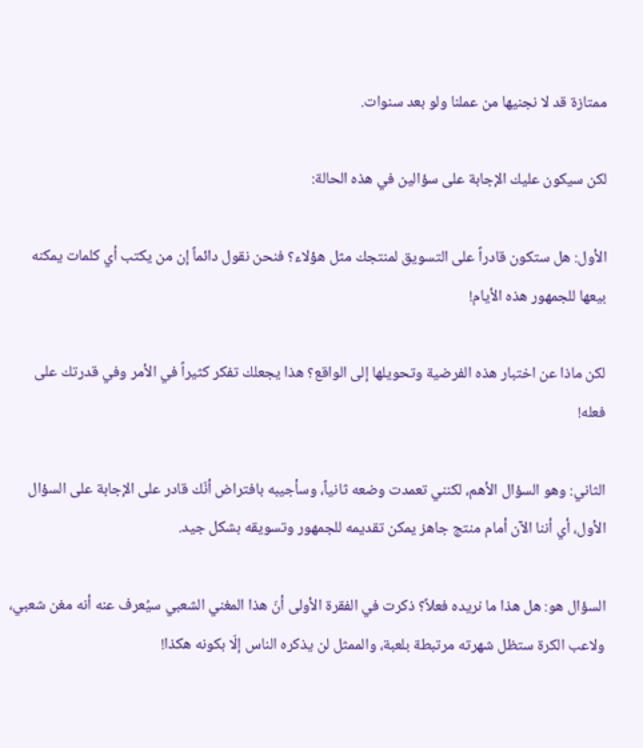ممتازة قد لا نجنيها من عملنا ولو بعد سنوات.

لكن سيكون عليك الإجابة على سؤالين في هذه الحالة:

الأول: هل ستكون قادراً على التسويق لمنتجك مثل هؤلاء؟ فنحن نقول دائماً إن من يكتب أي كلمات يمكنه بيعها للجمهور هذه الأيام!

لكن ماذا عن اختبار هذه الفرضية وتحويلها إلى الواقع؟ هذا يجعلك تفكر كثيراً في الأمر وفي قدرتك على فعله!

الثاني: وهو السؤال الأهم، لكنني تعمدت وضعه ثانياً، وسأجيبه بافتراض أنّك قادر على الإجابة على السؤال الأول، أي أننا الآن أمام منتج جاهز يمكن تقديمه للجمهور وتسويقه بشكل جيد.

السؤال هو: هل هذا ما نريده فعلاً؟ ذكرت في الفقرة الأولى أنّ هذا المغني الشعبي سيُعرف عنه أنه مغن شعبي، ولاعب الكرة ستظل شهرته مرتبطة بلعبة، والممثل لن يذكره الناس إلّا بكونه هكذا!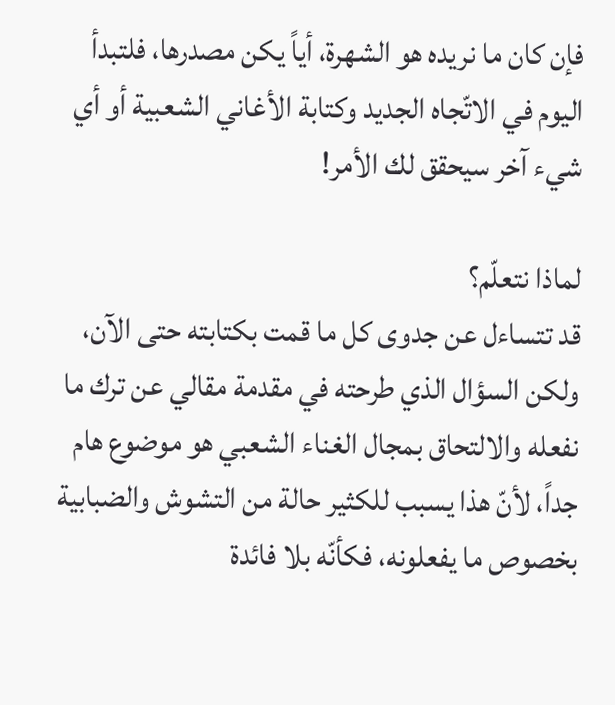فإن كان ما نريده هو الشهرة، أياً يكن مصدرها، فلتبدأ اليوم في الاتّجاه الجديد وكتابة الأغاني الشعبية أو أي شيء آخر سيحقق لك الأمر!

لماذا نتعلّم؟
قد تتساءل عن جدوى كل ما قمت بكتابته حتى الآن، ولكن السؤال الذي طرحته في مقدمة مقالي عن ترك ما نفعله والالتحاق بمجال الغناء الشعبي هو موضوع هام جداً، لأنّ هذا يسبب للكثير حالة من التشوش والضبابية بخصوص ما يفعلونه، فكأنّه بلا فائدة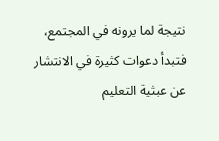نتيجة لما يرونه في المجتمع، فتبدأ دعوات كثيرة في الانتشار عن عبثية التعليم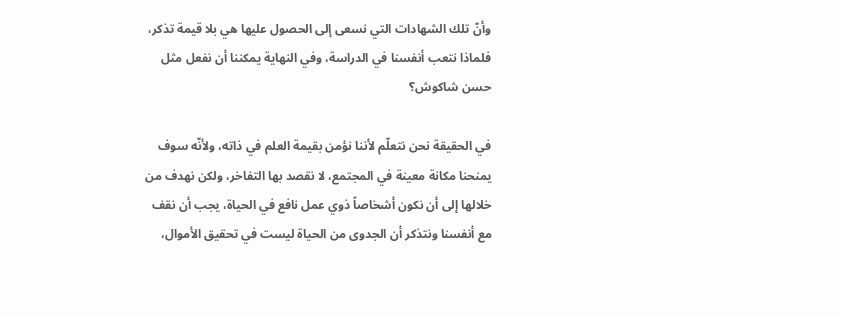وأنّ تلك الشهادات التي نسعى إلى الحصول عليها هي بلا قيمة تذكر، فلماذا نتعب أنفسنا في الدراسة، وفي النهاية يمكننا أن نفعل مثل حسن شاكوش؟

في الحقيقة نحن نتعلّم لأننا نؤمن بقيمة العلم في ذاته، ولأنّه سوف يمنحنا مكانة معينة في المجتمع، لا نقصد بها التفاخر، ولكن نهدف من خلالها إلى أن نكون أشخاصاً ذوي عمل نافع في الحياة، يجب أن نقف مع أنفسنا ونتذكر أن الجدوى من الحياة ليست في تحقيق الأموال،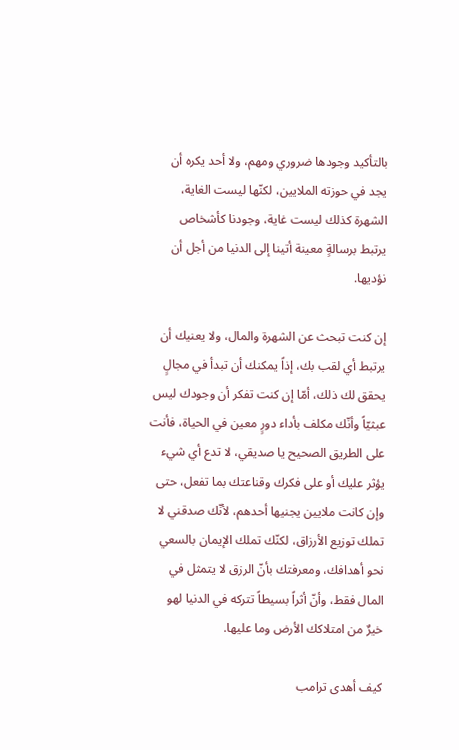بالتأكيد وجودها ضروري ومهم، ولا أحد يكره أن يجد في حوزته الملايين، لكنّها ليست الغاية، الشهرة كذلك ليست غاية، وجودنا كأشخاص يرتبط برسالةٍ معينة أتينا إلى الدنيا من أجل أن نؤديها.

إن كنت تبحث عن الشهرة والمال، ولا يعنيك أن يرتبط أي لقب بك، إذاً يمكنك أن تبدأ في مجالٍ يحقق لك ذلك، أمّا إن كنت تفكر أن وجودك ليس عبثيّاً وأنّك مكلف بأداء دورٍ معين في الحياة، فأنت على الطريق الصحيح يا صديقي، لا تدع أي شيء يؤثر عليك أو على فكرك وقناعتك بما تفعل، حتى وإن كانت ملايين يجنيها أحدهم، لأنّك صدقني لا تملك توزيع الأرزاق، لكنّك تملك الإيمان بالسعي نحو أهدافك، ومعرفتك بأنّ الرزق لا يتمثل في المال فقط، وأنّ أثراً بسيطاً تتركه في الدنيا لهو خيرٌ من امتلاكك الأرض وما عليها.

كيف أهدى ترامب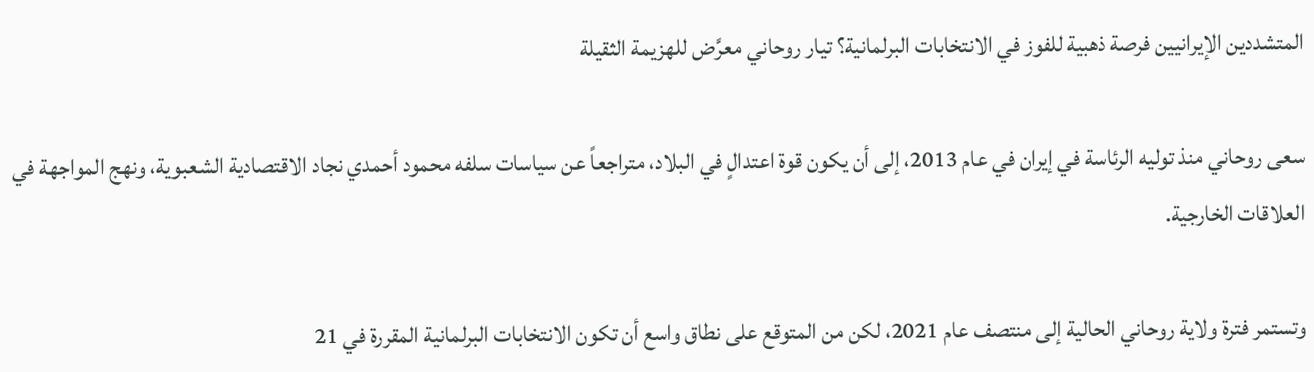المتشددين الإيرانيين فرصة ذهبية للفوز في الانتخابات البرلمانية؟ تيار روحاني معرَّض للهزيمة الثقيلة

سعى روحاني منذ توليه الرئاسة في إيران في عام 2013، إلى أن يكون قوة اعتدالٍ في البلاد، متراجعاً عن سياسات سلفه محمود أحمدي نجاد الاقتصادية الشعبوية، ونهج المواجهة في العلاقات الخارجية.

وتستمر فترة ولاية روحاني الحالية إلى منتصف عام 2021، لكن من المتوقع على نطاق واسع أن تكون الانتخابات البرلمانية المقررة في 21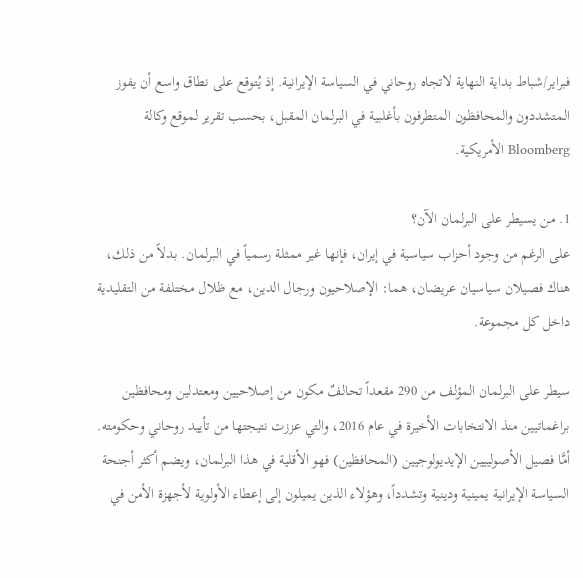فبراير/شباط بداية النهاية لاتجاه روحاني في السياسة الإيرانية. إذ يُتوقع على نطاق واسع أن يفوز المتشددون والمحافظون المتطرفون بأغلبية في البرلمان المقبل، بحسب تقرير لموقع وكالة Bloomberg الأمريكية.

1. من يسيطر على البرلمان الآن؟
على الرغم من وجود أحزاب سياسية في إيران، فإنها غير ممثلة رسمياً في البرلمان. بدلاً من ذلك، هناك فصيلان سياسيان عريضان، هما: الإصلاحيون ورجال الدين، مع ظلال مختلفة من التقليدية داخل كل مجموعة.

سيطر على البرلمان المؤلف من 290 مقعداً تحالفٌ مكون من إصلاحيين ومعتدلين ومحافظين براغماتيين منذ الانتخابات الأخيرة في عام 2016، والتي عززت نتيجتها من تأييد روحاني وحكومته. أمَّا فصيل الأصولييين الإيديولوجيين (المحافظين) فهو الأقلية في هذا البرلمان، ويضم أكثر أجنحة السياسة الإيرانية يمينية ودينية وتشدداً، وهؤلاء الذين يميلون إلى إعطاء الأولوية لأجهزة الأمن في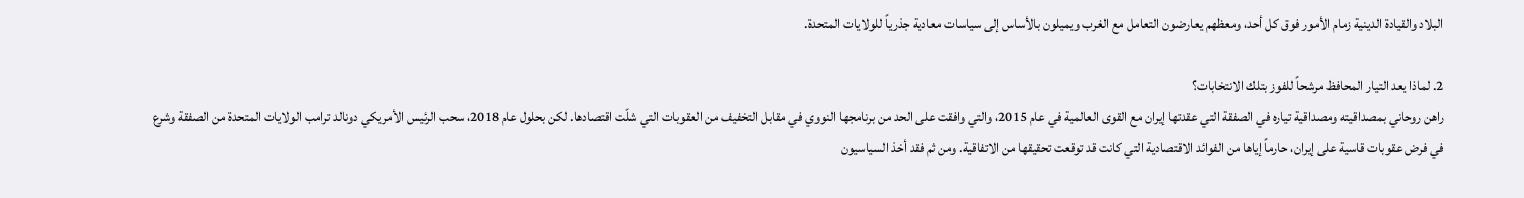البلاد والقيادة الدينية زمام الأمور فوق كل أحد، ومعظهم يعارضون التعامل مع الغرب ويميلون بالأساس إلى سياسات معادية جذرياً للولايات المتحدة.

2. لماذا يعد التيار المحافظ مرشحاً للفوز بتلك الانتخابات؟
راهن روحاني بمصداقيته ومصداقية تياره في الصفقة التي عقدتها إيران مع القوى العالمية في عام 2015، والتي وافقت على الحد من برنامجها النووي في مقابل التخفيف من العقوبات التي شلّت اقتصادها. لكن بحلول عام 2018، سحب الرئيس الأمريكي دونالد ترامب الولايات المتحدة من الصفقة وشرع في فرض عقوبات قاسية على إيران، حارماً إياها من الفوائد الاقتصادية التي كانت قد توقعت تحقيقها من الاتفاقية. ومن ثم فقد أخذ السياسيون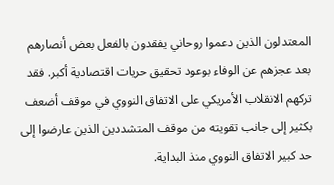المعتدلون الذين دعموا روحاني يفقدون بالفعل بعض أنصارهم بعد عجزهم عن الوفاء بوعود تحقيق حريات اقتصادية أكبر. فقد تركهم الانقلاب الأمريكي على الاتفاق النووي في موقف أضعف بكثير إلى جانب تقويته من موقف المتشددين الذين عارضوا إلى حد كبير الاتفاق النووي منذ البداية.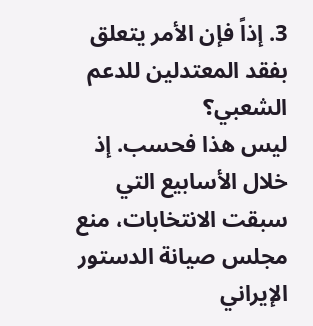3. إذاً فإن الأمر يتعلق بفقد المعتدلين للدعم الشعبي؟
ليس هذا فحسب. إذ خلال الأسابيع التي سبقت الانتخابات، منع مجلس صيانة الدستور الإيراني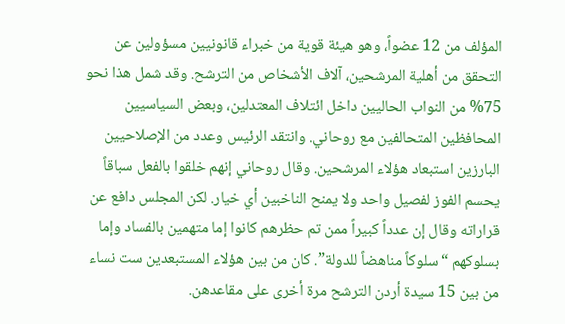المؤلف من 12 عضواً، وهو هيئة قوية من خبراء قانونيين مسؤولين عن التحقق من أهلية المرشحين، آلاف الأشخاص من الترشح. وقد شمل هذا نحو 75% من النواب الحاليين داخل ائتلاف المعتدلين، وبعض السياسيين المحافظين المتحالفين مع روحاني. وانتقد الرئيس وعدد من الإصلاحيين البارزين استبعاد هؤلاء المرشحين. وقال روحاني إنهم خلقوا بالفعل سباقاً يحسم الفوز لفصيل واحد ولا يمنح الناخبين أي خيار. لكن المجلس دافع عن قراراته وقال إن عدداً كبيراً ممن تم حظرهم كانوا إما متهمين بالفساد وإما بسلوكهم “سلوكاً مناهضاً للدولة”. كان من بين هؤلاء المستبعدين ست نساء من بين 15 سيدة أردن الترشح مرة أخرى على مقاعدهن.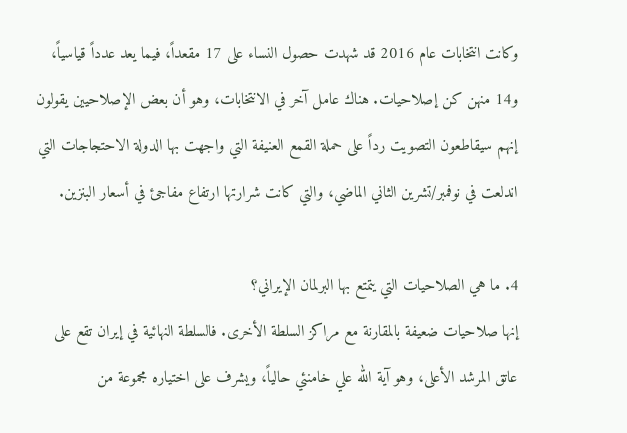وكانت انتخابات عام 2016 قد شهدت حصول النساء على 17 مقعداً، فيما يعد عدداً قياسياً، و14 منهن كن إصلاحيات. هناك عامل آخر في الانتخابات، وهو أن بعض الإصلاحيين يقولون إنهم سيقاطعون التصويت رداً على حملة القمع العنيفة التي واجهت بها الدولة الاحتجاجات التي اندلعت في نوفمبر/تشرين الثاني الماضي، والتي كانت شرارتها ارتفاع مفاجئ في أسعار البنزين.

4. ما هي الصلاحيات التي يتمتع بها البرلمان الإيراني؟
إنها صلاحيات ضعيفة بالمقارنة مع مراكز السلطة الأخرى. فالسلطة النهائية في إيران تقع على عاتق المرشد الأعلى، وهو آية الله علي خامنئي حالياً، ويشرف على اختياره مجموعة من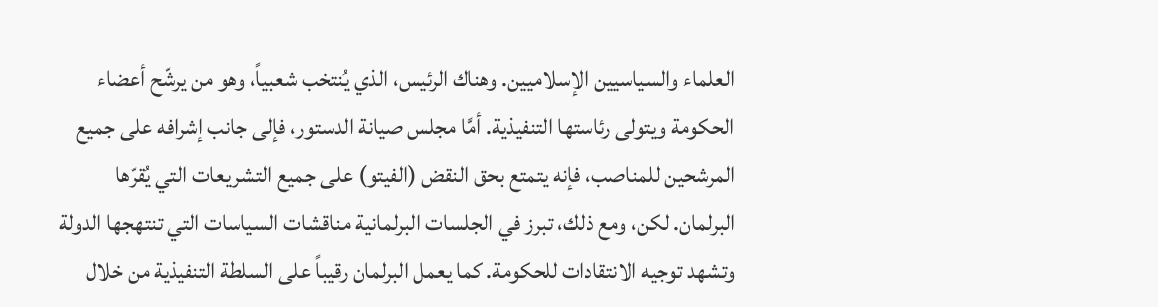العلماء والسياسيين الإسلاميين. وهناك الرئيس، الذي يُنتخب شعبياً، وهو من يرشّح أعضاء الحكومة ويتولى رئاستها التنفيذية. أمَّا مجلس صيانة الدستور، فإلى جانب إشرافه على جميع المرشحين للمناصب، فإنه يتمتع بحق النقض (الفيتو) على جميع التشريعات التي يُقرّها البرلمان. لكن، ومع ذلك، تبرز في الجلسات البرلمانية مناقشات السياسات التي تنتهجها الدولة وتشهد توجيه الانتقادات للحكومة. كما يعمل البرلمان رقيباً على السلطة التنفيذية من خلال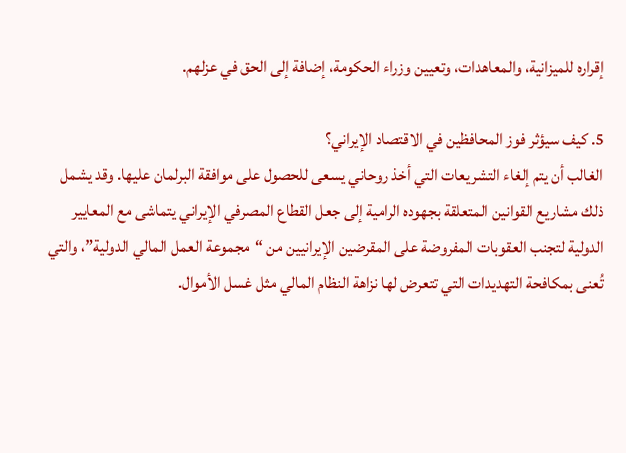إقراره للميزانية، والمعاهدات، وتعيين وزراء الحكومة، إضافة إلى الحق في عزلهم.

5. كيف سيؤثر فوز المحافظين في الاقتصاد الإيراني؟
الغالب أن يتم إلغاء التشريعات التي أخذ روحاني يسعى للحصول على موافقة البرلمان عليها. وقد يشمل ذلك مشاريع القوانين المتعلقة بجهوده الرامية إلى جعل القطاع المصرفي الإيراني يتماشى مع المعايير الدولية لتجنب العقوبات المفروضة على المقرضين الإيرانيين من “مجموعة العمل المالي الدولية”، والتي تُعنى بمكافحة التهديدات التي تتعرض لها نزاهة النظام المالي مثل غسل الأموال.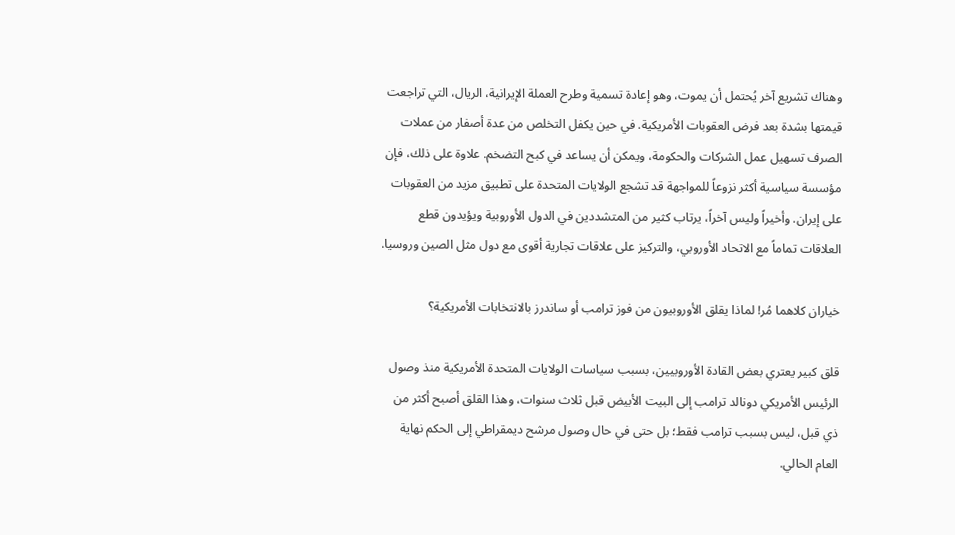وهناك تشريع آخر يُحتمل أن يموت، وهو إعادة تسمية وطرح العملة الإيرانية، الريال، التي تراجعت قيمتها بشدة بعد فرض العقوبات الأمريكية. في حين يكفل التخلص من عدة أصفار من عملات الصرف تسهيل عمل الشركات والحكومة، ويمكن أن يساعد في كبح التضخم. علاوة على ذلك، فإن مؤسسة سياسية أكثر نزوعاً للمواجهة قد تشجع الولايات المتحدة على تطبيق مزيد من العقوبات على إيران. وأخيراً وليس آخراً، يرتاب كثير من المتشددين في الدول الأوروبية ويؤيدون قطع العلاقات تماماً مع الاتحاد الأوروبي، والتركيز على علاقات تجارية أقوى مع دول مثل الصين وروسيا.

خياران كلاهما مُر! لماذا يقلق الأوروبيون من فوز ترامب أو ساندرز بالانتخابات الأمريكية؟

قلق كبير يعتري بعض القادة الأوروبيين، بسبب سياسات الولايات المتحدة الأمريكية منذ وصول الرئيس الأمريكي دونالد ترامب إلى البيت الأبيض قبل ثلاث سنوات، وهذا القلق أصبح أكثر من ذي قبل، ليس بسبب ترامب فقط؛ بل حتى في حال وصول مرشح ديمقراطي إلى الحكم نهاية العام الحالي.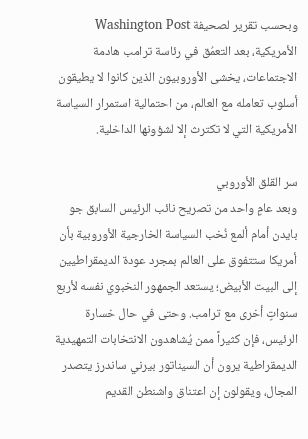وبحسب تقرير لصحيفة Washington Post الأمريكية، بعد التعمُق في رئاسة ترامب هادمة الاجتماعات، يخشى الأوروبيون الذين كانوا لا يطيقون أسلوب تعامله مع العالم، من احتمالية استمرار السياسة الأمريكية التي لا تكترث إلا لشؤونها الداخلية.

سر القلق الأوروبي
وبعد عامٍ واحد من تصريح نائب الرئيس السابق جو بايدن أمام ألمع نُخب السياسة الخارجية الأوروبية بأن أمريكا ستتفوق على العالم بمجرد عودة الديمقراطيين إلى البيت الأبيض؛ يستعد الجمهور النخبوي نفسه لأربع سنواتٍ أخرى مع ترامب. وحتى في حال خسارة الرئيس، فإن كثيراً ممن يُشاهدون الانتخابات التمهيدية الديمقراطية يرون أن السيناتور بيرني ساندرز يتصدر المجال، ويقولون إن اعتناق واشنطن القديم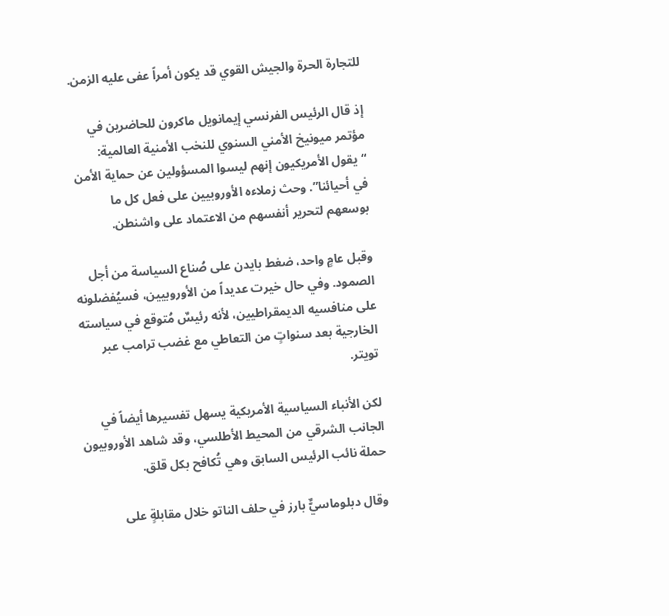للتجارة الحرة والجيش القوي قد يكون أمراً عفى عليه الزمن.

إذ قال الرئيس الفرنسي إيمانويل ماكرون للحاضرين في مؤتمر ميونيخ الأمني السنوي للنخب الأمنية العالمية: “يقول الأمريكيون إنهم ليسوا المسؤولين عن حماية الأمن في أحيائنا”. وحث زملاءه الأوروبيين على فعل كل ما بوسعهم لتحرير أنفسهم من الاعتماد على واشنطن.

وقبل عامٍ واحد، ضغط بايدن على صُناع السياسة من أجل الصمود. وفي حال خيرت عديداً من الأوروبيين، فسيُفضلونه على منافسيه الديمقراطيين، لأنه رئيسٌ مُتوقع في سياسته الخارجية بعد سنواتٍ من التعاطي مع غضب ترامب عبر تويتر.

لكن الأنباء السياسية الأمريكية يسهل تفسيرها أيضاً في الجانب الشرقي من المحيط الأطلسي، وقد شاهد الأوروبيون حملة نائب الرئيس السابق وهي تُكافح بكل قلق.

وقال دبلوماسيٌّ بارز في حلف الناتو خلال مقابلةٍ على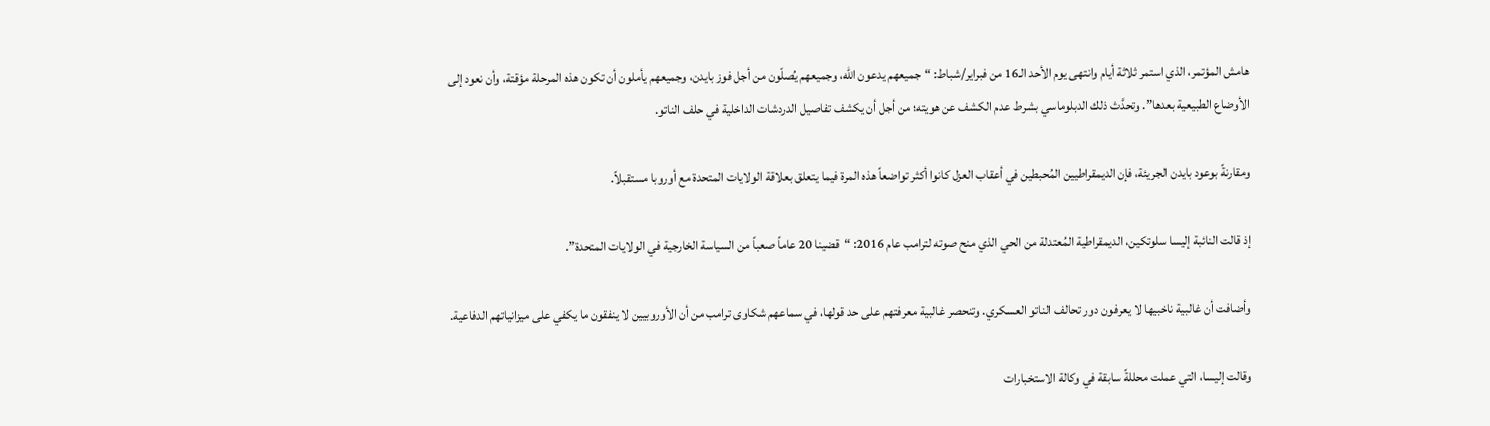هامش المؤتمر، الذي استمر ثلاثة أيام وانتهى يوم الأحد الـ16 من فبراير/شباط: “جميعهم يدعون الله، وجميعهم يُصلّون من أجل فوز بايدن، وجميعهم يأملون أن تكون هذه المرحلة مؤقتة، وأن نعود إلى الأوضاع الطبيعية بعدها”. وتحدَّث ذلك الدبلوماسي بشرط عدم الكشف عن هويته؛ من أجل أن يكشف تفاصيل الدردشات الداخلية في حلف الناتو.

ومقارنةً بوعود بايدن الجريئة، فإن الديمقراطيين المُحبطين في أعقاب العزل كانوا أكثر تواضعاً هذه المرة فيما يتعلق بعلاقة الولايات المتحدة مع أوروبا مستقبلاً.

إذ قالت النائبة إليسا سلوتكين، الديمقراطية المُعتدلة من الحي الذي منح صوته لترامب عام 2016: “قضينا 20 عاماً صعباً من السياسة الخارجية في الولايات المتحدة”.

وأضافت أن غالبية ناخبيها لا يعرفون دور تحالف الناتو العسكري. وتنحصر غالبية معرفتهم على حد قولها، في سماعهم شكاوى ترامب من أن الأوروبيين لا ينفقون ما يكفي على ميزانياتهم الدفاعية.

وقالت إليسا، التي عملت محللةً سابقة في وكالة الاستخبارات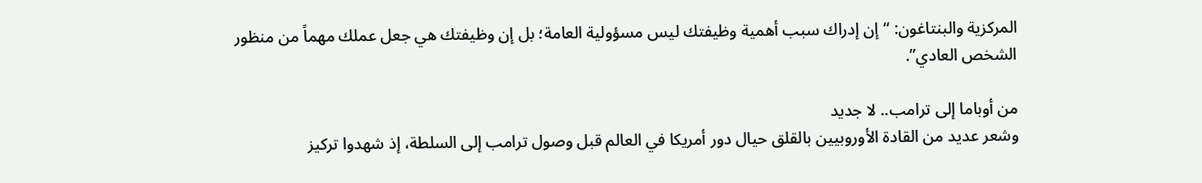المركزية والبنتاغون: “إن إدراك سبب أهمية وظيفتك ليس مسؤولية العامة؛ بل إن وظيفتك هي جعل عملك مهماً من منظور الشخص العادي”.

من أوباما إلى ترامب.. لا جديد
وشعر عديد من القادة الأوروبيين بالقلق حيال دور أمريكا في العالم قبل وصول ترامب إلى السلطة، إذ شهدوا تركيز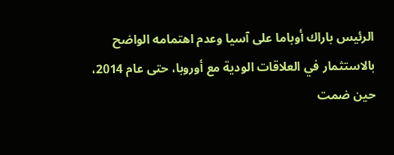الرئيس باراك أوباما على آسيا وعدم اهتمامه الواضح بالاستثمار في العلاقات الودية مع أوروبا، حتى عام 2014، حين ضمت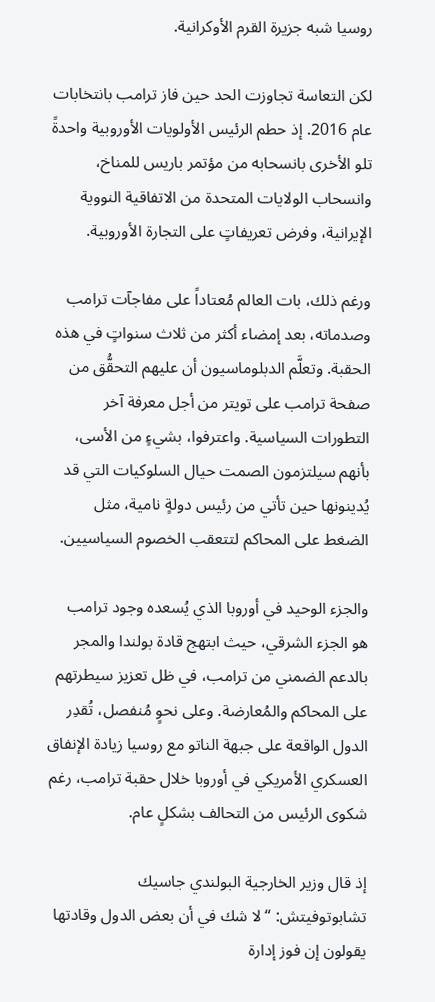روسيا شبه جزيرة القرم الأوكرانية.

لكن التعاسة تجاوزت الحد حين فاز ترامب بانتخابات عام 2016. إذ حطم الرئيس الأولويات الأوروبية واحدةً تلو الأخرى بانسحابه من مؤتمر باريس للمناخ، وانسحاب الولايات المتحدة من الاتفاقية النووية الإيرانية، وفرض تعريفاتٍ على التجارة الأوروبية.

ورغم ذلك، بات العالم مُعتاداً على مفاجآت ترامب وصدماته، بعد إمضاء أكثر من ثلاث سنواتٍ في هذه الحقبة. وتعلَّم الدبلوماسيون أن عليهم التحقُّق من صفحة ترامب على تويتر من أجل معرفة آخر التطورات السياسية. واعترفوا، بشيءٍ من الأسى، بأنهم سيلتزمون الصمت حيال السلوكيات التي قد يُدينونها حين تأتي من رئيس دولةٍ نامية، مثل الضغط على المحاكم لتتعقب الخصوم السياسيين.

والجزء الوحيد في أوروبا الذي يُسعده وجود ترامب هو الجزء الشرقي، حيث ابتهج قادة بولندا والمجر بالدعم الضمني من ترامب، في ظل تعزيز سيطرتهم على المحاكم والمُعارضة. وعلى نحوٍ مُنفصل، تُقدِر الدول الواقعة على جبهة الناتو مع روسيا زيادة الإنفاق العسكري الأمريكي في أوروبا خلال حقبة ترامب، رغم شكوى الرئيس من التحالف بشكلٍ عام.

إذ قال وزير الخارجية البولندي جاسيك تشابوتوفيتش: “لا شك في أن بعض الدول وقادتها يقولون إن فوز إدارة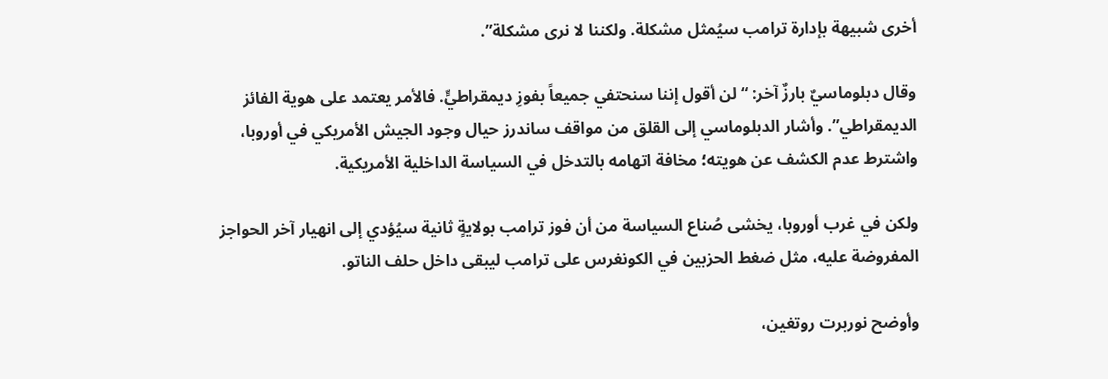أخرى شبيهة بإدارة ترامب سيُمثل مشكلة. ولكننا لا نرى مشكلة”.

وقال دبلوماسيٌ بارزٌ آخر: “لن أقول إننا سنحتفي جميعاً بفوزِ ديمقراطيٍّ. فالأمر يعتمد على هوية الفائز الديمقراطي”. وأشار الدبلوماسي إلى القلق من مواقف ساندرز حيال وجود الجيش الأمريكي في أوروبا، واشترط عدم الكشف عن هويته؛ مخافة اتهامه بالتدخل في السياسة الداخلية الأمريكية.

ولكن في غرب أوروبا، يخشى صُناع السياسة من أن فوز ترامب بولايةٍ ثانية سيُؤدي إلى انهيار آخر الحواجز المفروضة عليه، مثل ضغط الحزبين في الكونغرس على ترامب ليبقى داخل حلف الناتو.

وأوضح نوربرت روتغين،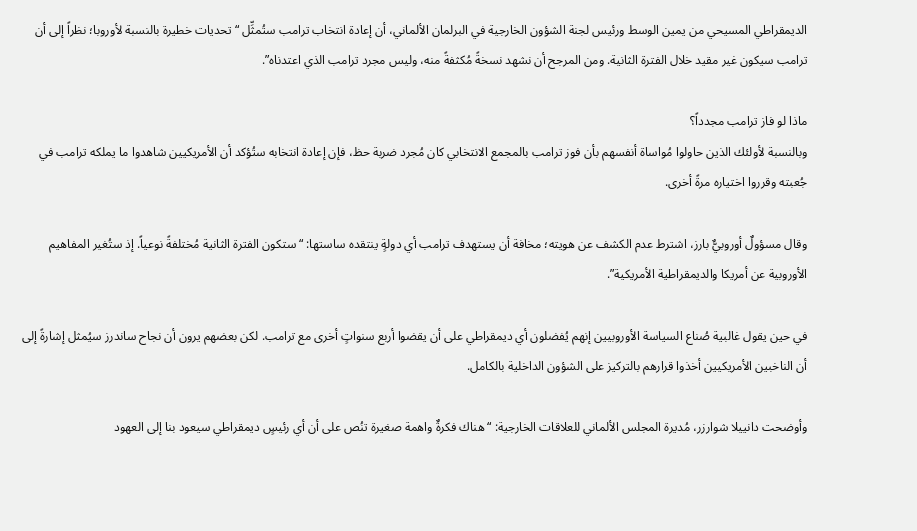الديمقراطي المسيحي من يمين الوسط ورئيس لجنة الشؤون الخارجية في البرلمان الألماني، أن إعادة انتخاب ترامب ستُمثِّل “تحديات خطيرة بالنسبة لأوروبا؛ نظراً إلى أن ترامب سيكون غير مقيد خلال الفترة الثانية. ومن المرجح أن نشهد نسخةً مُكثفةً منه، وليس مجرد ترامب الذي اعتدناه”.

ماذا لو فاز ترامب مجدداً؟
وبالنسبة لأولئك الذين حاولوا مُواساة أنفسهم بأن فوز ترامب بالمجمع الانتخابي كان مُجرد ضربة حظ، فإن إعادة انتخابه ستُؤكد أن الأمريكيين شاهدوا ما يملكه ترامب في جُعبته وقرروا اختياره مرةً أخرى.

وقال مسؤولٌ أوروبيٌّ بارز، اشترط عدم الكشف عن هويته؛ مخافة أن يستهدف ترامب أي دولةٍ ينتقده ساستها: “ستكون الفترة الثانية مُختلفةً نوعياً. إذ ستُغير المفاهيم الأوروبية عن أمريكا والديمقراطية الأمريكية”.

في حين يقول غالبية صُناع السياسة الأوروبيين إنهم يُفضلون أي ديمقراطي على أن يقضوا أربع سنواتٍ أخرى مع ترامب. لكن بعضهم يرون أن نجاح ساندرز سيُمثل إشارةً إلى أن الناخبين الأمريكيين أخذوا قرارهم بالتركيز على الشؤون الداخلية بالكامل.

وأوضحت دانييلا شوارزر، مُديرة المجلس الألماني للعلاقات الخارجية: “هناك فكرةٌ واهمة صغيرة تنُص على أن أي رئيسٍ ديمقراطي سيعود بنا إلى العهود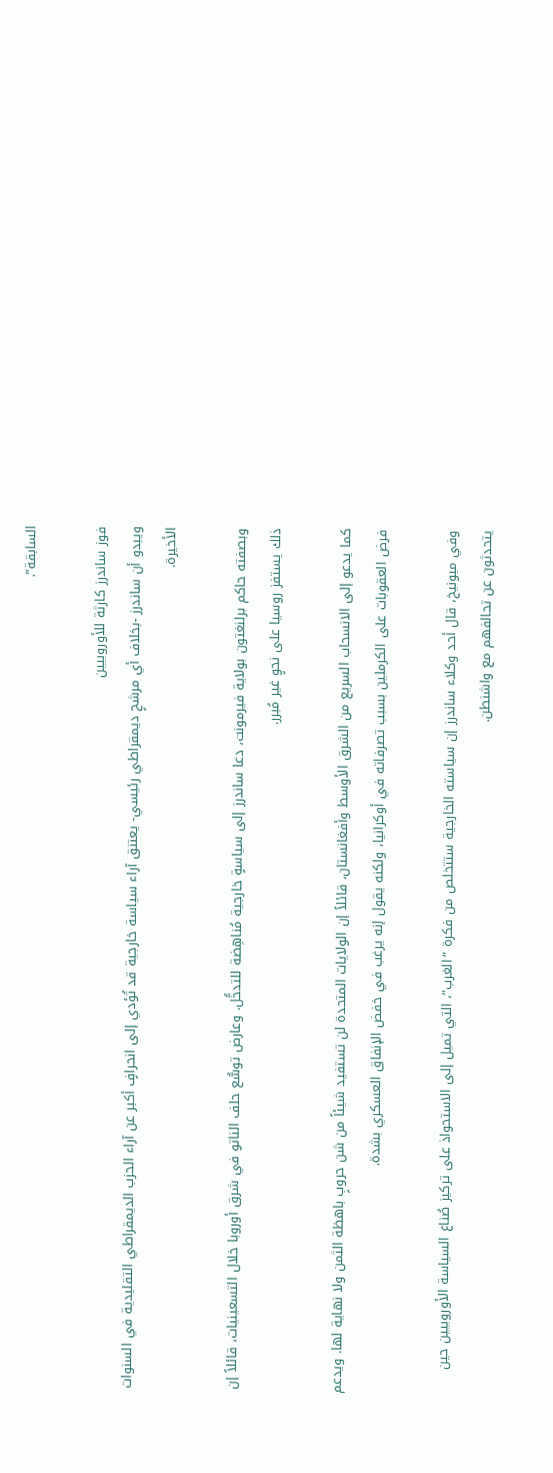السابقة”.

فوز ساندرز كارثة للأوروبيين
ويبدو أن ساندرز -بخلاف أي مرشحٍ ديمقراطي رئيسي- يعتنق آراء سياسة خارجية قد تُؤدي إلى انحرافٍ أكبر عن آراء الحزب الديمقراطي التقليدية في السنوات الأخيرة.

وبصفته حاكم برلنغتون بولاية فيرمونت، دعا ساندرز إلى سياسةٍ خارجية مُناهِضة للتدخُّل. وعارض توسُّع حلف الناتو في شرق أوروبا خلال التسعينيات، قائلاً إن ذلك يستفز روسيا على نحوٍ غير مُبرر.

كما يدعو إلى الانسحاب السريع من الشرق الأوسط وأفغانستان، قائلاً إن الولايات المتحدة لن تستفيد شيئاً من شن حروبٍ باهظة الثمن ولا نهاية لها. ويدعم فرض العقوبات على الكرملين بسبب تصرفاته في أوكرانيا، ولكنه يقول إنه يرغب في خفض الإنفاق العسكري بشدة.

وفي ميونيخ، قال أحد وكلاء ساندرز إن سياسته الخارجية ستتخلص من فكرة “الغرب”، التي تميل إلى الاستحواذ على تركيز صُناع السياسة الأوروبيين حين يتحدثون عن تحالفهم مع واشنطن.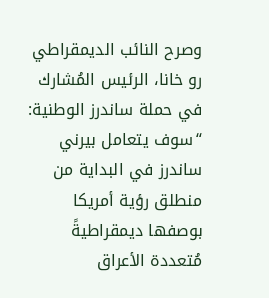وصرح النائب الديمقراطي رو خانا، الرئيس المُشارك في حملة ساندرز الوطنية: “سوف يتعامل بيرني ساندرز في البداية من منطلق رؤية أمريكا بوصفها ديمقراطيةً مُتعددة الأعراق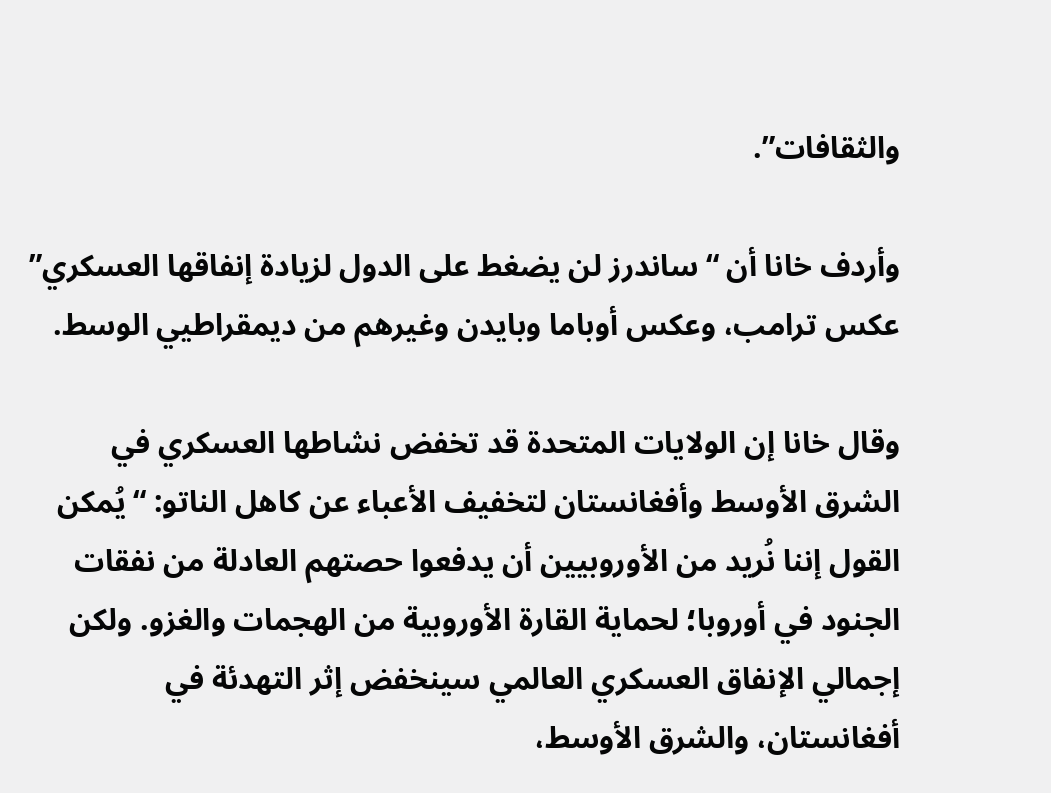والثقافات”.

وأردف خانا أن “ساندرز لن يضغط على الدول لزيادة إنفاقها العسكري” عكس ترامب، وعكس أوباما وبايدن وغيرهم من ديمقراطيي الوسط.

وقال خانا إن الولايات المتحدة قد تخفض نشاطها العسكري في الشرق الأوسط وأفغانستان لتخفيف الأعباء عن كاهل الناتو: “يُمكن القول إننا نُريد من الأوروبيين أن يدفعوا حصتهم العادلة من نفقات الجنود في أوروبا؛ لحماية القارة الأوروبية من الهجمات والغزو. ولكن إجمالي الإنفاق العسكري العالمي سينخفض إثر التهدئة في أفغانستان، والشرق الأوسط،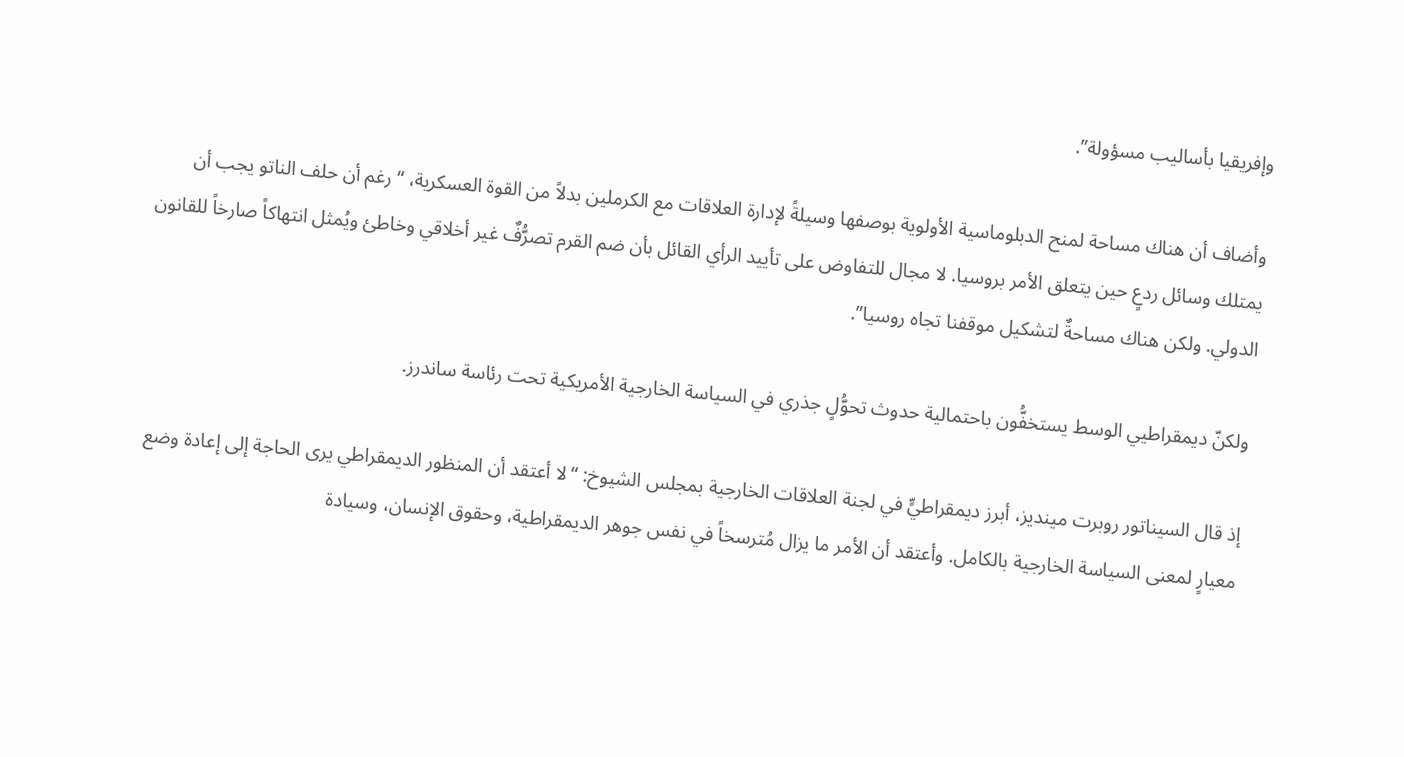وإفريقيا بأساليب مسؤولة”.

وأضاف أن هناك مساحة لمنح الدبلوماسية الأولوية بوصفها وسيلةً لإدارة العلاقات مع الكرملين بدلاً من القوة العسكرية، “رغم أن حلف الناتو يجب أن يمتلك وسائل ردعٍ حين يتعلق الأمر بروسيا. لا مجال للتفاوض على تأييد الرأي القائل بأن ضم القرم تصرُّفٌ غير أخلاقي وخاطئ ويُمثل انتهاكاً صارخاً للقانون الدولي. ولكن هناك مساحةٌ لتشكيل موقفنا تجاه روسيا”.

ولكنّ ديمقراطيي الوسط يستخفُّون باحتمالية حدوث تحوُّلٍ جذري في السياسة الخارجية الأمريكية تحت رئاسة ساندرز.

إذ قال السيناتور روبرت مينديز، أبرز ديمقراطيٍّ في لجنة العلاقات الخارجية بمجلس الشيوخ: “لا أعتقد أن المنظور الديمقراطي يرى الحاجة إلى إعادة وضع معيارٍ لمعنى السياسة الخارجية بالكامل. وأعتقد أن الأمر ما يزال مُترسخاً في نفس جوهر الديمقراطية، وحقوق الإنسان، وسيادة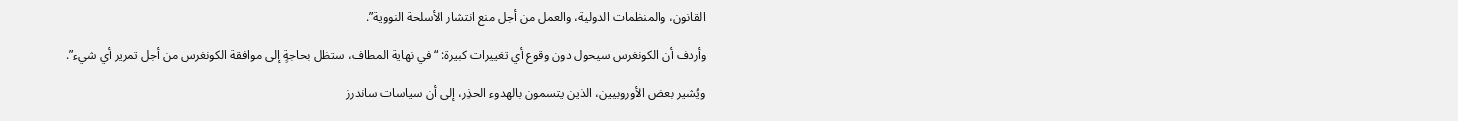القانون، والمنظمات الدولية، والعمل من أجل منع انتشار الأسلحة النووية”.

وأردف أن الكونغرس سيحول دون وقوع أي تغييرات كبيرة: “في نهاية المطاف، ستظل بحاجةٍ إلى موافقة الكونغرس من أجل تمرير أي شيء”.

ويُشير بعض الأوروبيين، الذين يتسمون بالهدوء الحذِر، إلى أن سياسات ساندرز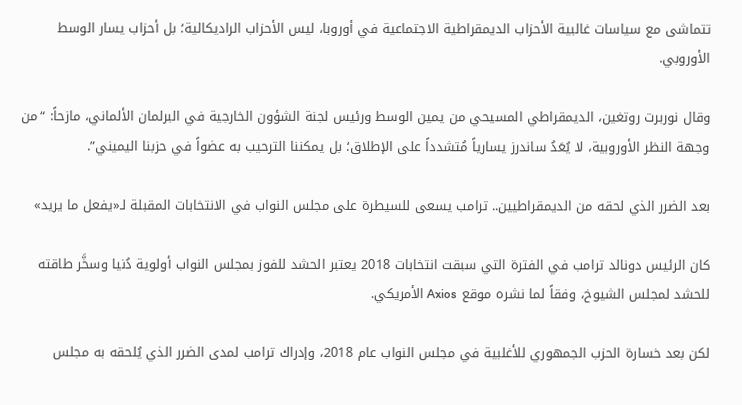تتماشى مع سياسات غالبية الأحزاب الديمقراطية الاجتماعية في أوروبا، ليس الأحزاب الراديكالية؛ بل أحزاب يسار الوسط الأوروبي.

وقال نوربرت روتغين، الديمقراطي المسيحي من يمين الوسط ورئيس لجنة الشؤون الخارجية في البرلمان الألماني، مازحاً: “من وجهة النظر الأوروبية، لا يُعَدُ ساندرز يسارياً مُتشدداً على الإطلاق؛ بل يمكننا الترحيب به عضواً في حزبنا اليميني”.

بعد الضرر الذي لحقه من الديمقراطيين.. ترامب يسعى للسيطرة على مجلس النواب في الانتخابات المقبلة لـ«يفعل ما يريد»

كان الرئيس دونالد ترامب في الفترة التي سبقت انتخابات 2018 يعتبر الحشد للفوز بمجلس النواب أولوية دُنيا وسخَّر طاقته للحشد لمجلس الشيوخ، وفقاً لما نشره موقع Axios الأمريكي.

لكن بعد خسارة الحزب الجمهوري للأغلبية في مجلس النواب عام 2018، وإدراك ترامب لمدى الضرر الذي يُلحقه به مجلس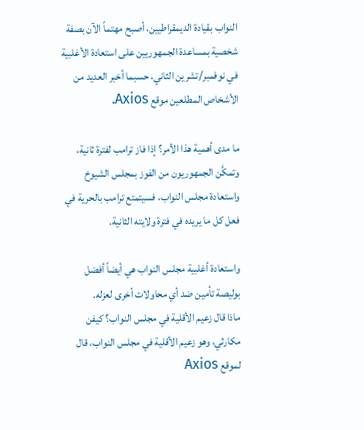النواب بقيادة الديمقراطيين، أصبح مهتماً الآن بصفة شخصية بمساعدة الجمهوريين على استعادة الأغلبية في نوفمبر/تشرين الثاني، حسبما أخبر العديد من الأشخاص المطلعين موقع Axios.

ما مدى أهمية هذا الأمر؟ إذا فاز ترامب لفترة ثانية، وتمكَّن الجمهوريون من الفوز بمجلس الشيوخ واستعادة مجلس النواب، فسيتمتع ترامب بالحرية في فعل كل ما يريده في فترة ولايته الثانية.

واستعادة أغلبية مجلس النواب هي أيضاً أفضل بوليصة تأمين ضد أي محاولات أخرى لعزله.
ماذا قال زعيم الأقلية في مجلس النواب؟ كيفن مكارثي، وهو زعيم الأقلية في مجلس النواب، قال لموقع Axios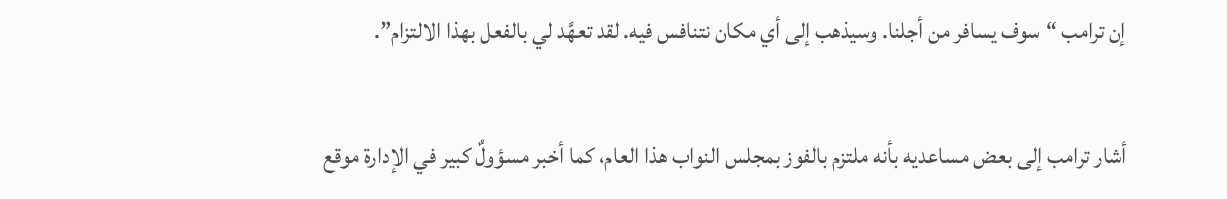إن ترامب “سوف يسافر من أجلنا. وسيذهب إلى أي مكان نتنافس فيه. لقد تعهَّد لي بالفعل بهذا الالتزام”.

أشار ترامب إلى بعض مساعديه بأنه ملتزم بالفوز بمجلس النواب هذا العام، كما أخبر مسؤولٌ كبير في الإدارة موقع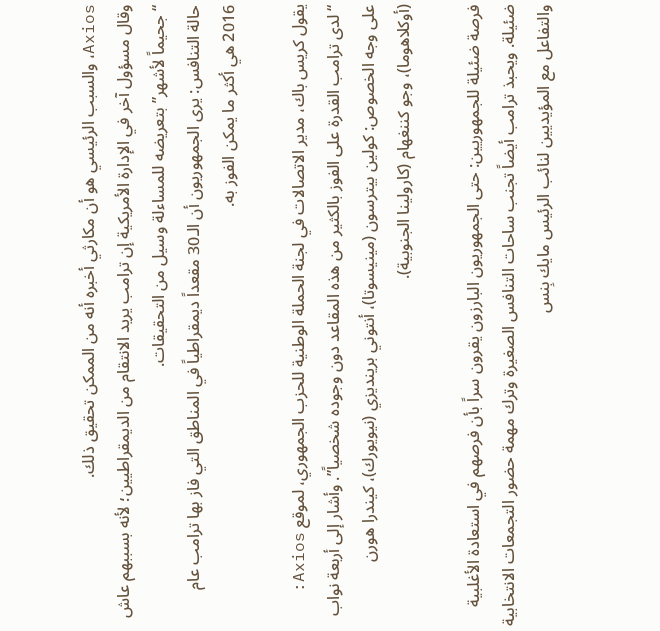Axios، والسبب الرئيسي هو أن مكارثي أخبره أنه من الممكن تحقيق ذلك.
وقال مسؤول آخر في الإدارة الأمريكية إن ترامب يريد الانتقام من الديمقراطيين؛ لأنه بسببهم عاش “جحيماً لأشهر” بتعريضه للمساءلة وسيل من التحقيقات.
حالة التنافس: يرى الجمهوريون أن الـ30 مقعداً ديمقراطياً في المناطق التي فاز بها ترامب عام 2016 هي أكثر ما يمكن الفوز به.

يقول كريس باك، مدير الاتصالات في لجنة الحملة الوطنية للحزب الجمهوري، لموقع Axios: “لدى ترامب القدرة على الفوز بالكثير من هذه المقاعد دون وجوده شخصياً”. وأشار إلى أربعة نواب على وجه الخصوص: كولين بيترسون (مينيسوتا)، أنتوني برينديزي (نيويورك)، كيندرا هورن (أوكلاهوما)، وجو كننغهام (كارولينا الجنوبية).

فرصة ضئيلة للجمهوريين: حتى الجمهوريون البارزون يقرون سراً بأن فرصهم في استعادة الأغلبية ضئيلة. ويحبذ ترامب أيضاً تجنب ساحات التنافس الصغيرة وترك مهمة حضور التجمعات الانتخابية والتفاعل مع المؤيديين لنائب الرئيس مايك بِنس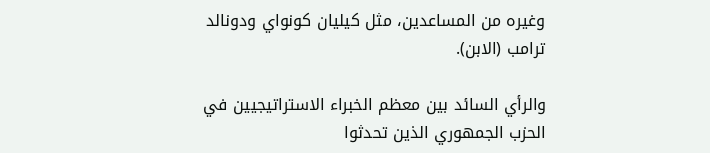وغيره من المساعدين، مثل كيليان كونواي ودونالد ترامب (الابن).

والرأي السائد بين معظم الخبراء الاستراتيجيين في الحزب الجمهوري الذين تحدثوا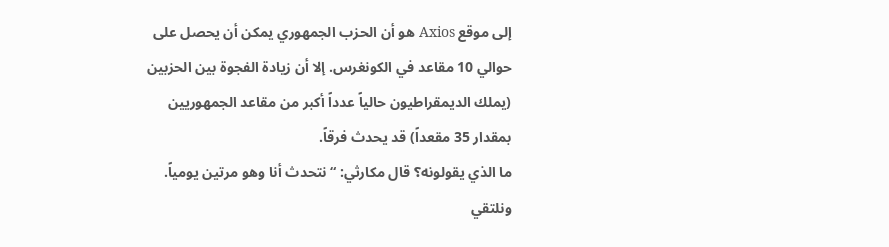إلى موقع Axios هو أن الحزب الجمهوري يمكن أن يحصل على حوالي 10 مقاعد في الكونغرس. إلا أن زيادة الفجوة بين الحزبين (يملك الديمقراطيون حالياً عدداً أكبر من مقاعد الجمهوريين بمقدار 35 مقعداً) قد يحدث فرقاً.
ما الذي يقولونه؟ قال مكارثي: “نتحدث أنا وهو مرتين يومياً. ونلتقي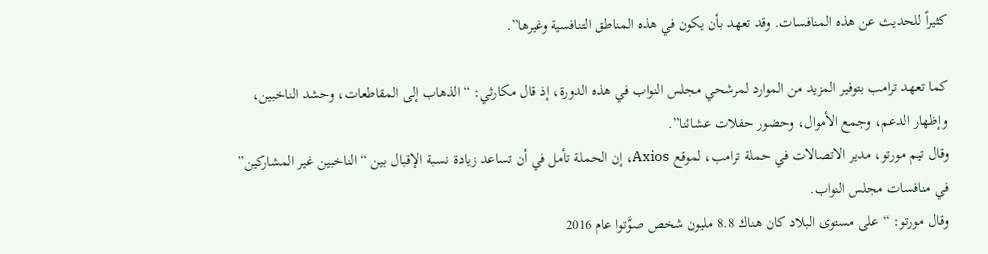كثيراً للحديث عن هذه المنافسات. وقد تعهد بأن يكون في هذه المناطق التنافسية وغيرها”.

كما تعهد ترامب بتوفير المزيد من الموارد لمرشحي مجلس النواب في هذه الدورة، إذ قال مكارثي: “الذهاب إلى المقاطعات، وحشد الناخبين، وإظهار الدعم، وجمع الأموال، وحضور حفلات عشائنا”.
وقال تيم مورتو، مدير الاتصالات في حملة ترامب، لموقع Axios، إن الحملة تأمل في أن تساعد زيادة نسبة الإقبال بين “الناخبين غير المشاركين” في منافسات مجلس النواب.
وقال مورتو: “على مستوى البلاد كان هناك 8.8 مليون شخص صوَّتوا عام 2016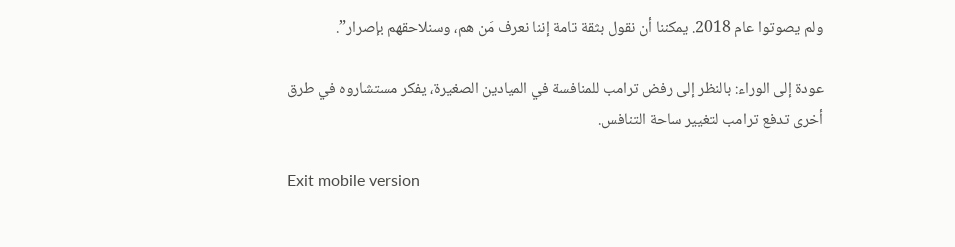ولم يصوتوا عام 2018. يمكننا أن نقول بثقة تامة إننا نعرف مَن هم، وسنلاحقهم بإصرار”.

عودة إلى الوراء: بالنظر إلى رفض ترامب للمنافسة في الميادين الصغيرة، يفكر مستشاروه في طرق أخرى تدفع ترامب لتغيير ساحة التنافس.

Exit mobile version